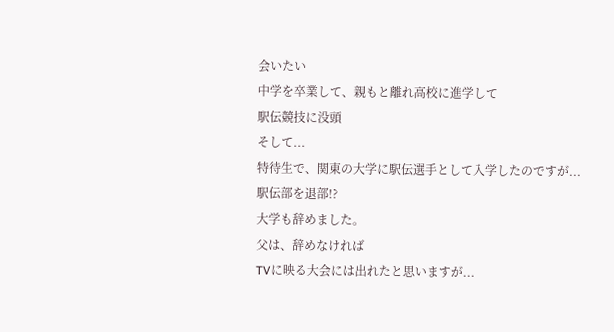会いたい
中学を卒業して、親もと離れ高校に進学して
駅伝競技に没頭
そして...
特待生で、関東の大学に駅伝選手として入学したのですが...
駅伝部を退部!?
大学も辞めました。
父は、辞めなければ
TVに映る大会には出れたと思いますが...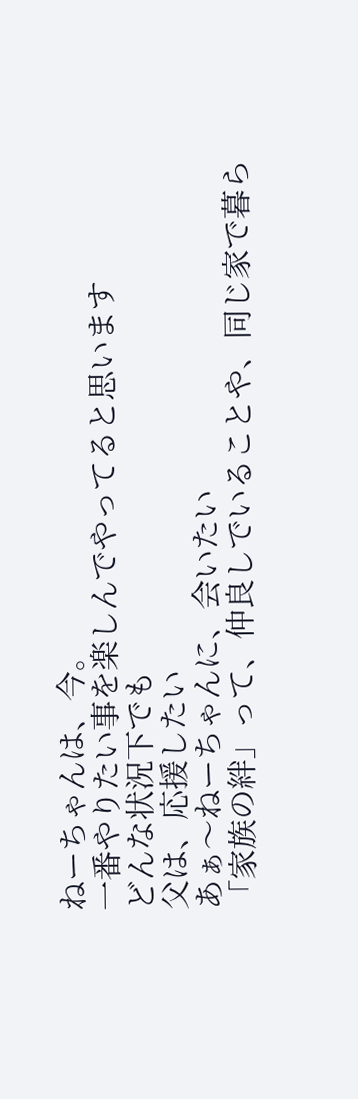ねーちゃんは、今。
一番やりたい事を楽しんでやってると思います
どんな状況下でも
父は、応援したい
あぁ〜ねーちゃんに、会いたい
「家族の絆」って、仲良しでいることや、同じ家で暮ら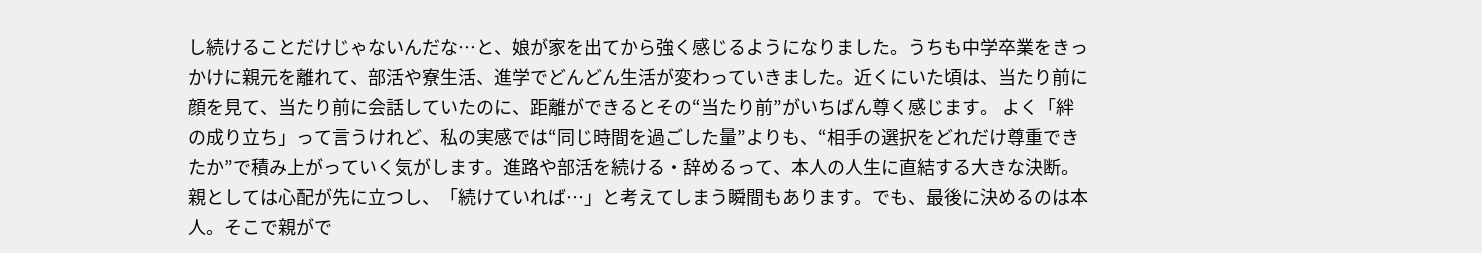し続けることだけじゃないんだな…と、娘が家を出てから強く感じるようになりました。うちも中学卒業をきっかけに親元を離れて、部活や寮生活、進学でどんどん生活が変わっていきました。近くにいた頃は、当たり前に顔を見て、当たり前に会話していたのに、距離ができるとその“当たり前”がいちばん尊く感じます。 よく「絆の成り立ち」って言うけれど、私の実感では“同じ時間を過ごした量”よりも、“相手の選択をどれだけ尊重できたか”で積み上がっていく気がします。進路や部活を続ける・辞めるって、本人の人生に直結する大きな決断。親としては心配が先に立つし、「続けていれば…」と考えてしまう瞬間もあります。でも、最後に決めるのは本人。そこで親がで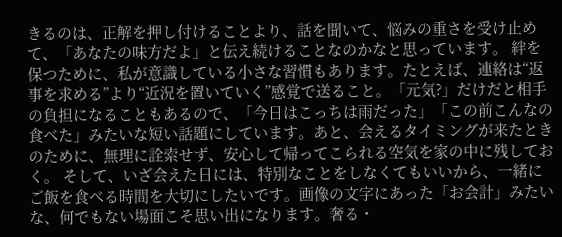きるのは、正解を押し付けることより、話を聞いて、悩みの重さを受け止めて、「あなたの味方だよ」と伝え続けることなのかなと思っています。 絆を保つために、私が意識している小さな習慣もあります。たとえば、連絡は“返事を求める”より“近況を置いていく”感覚で送ること。「元気?」だけだと相手の負担になることもあるので、「今日はこっちは雨だった」「この前こんなの食べた」みたいな短い話題にしています。あと、会えるタイミングが来たときのために、無理に詮索せず、安心して帰ってこられる空気を家の中に残しておく。 そして、いざ会えた日には、特別なことをしなくてもいいから、一緒にご飯を食べる時間を大切にしたいです。画像の文字にあった「お会計」みたいな、何でもない場面こそ思い出になります。奢る・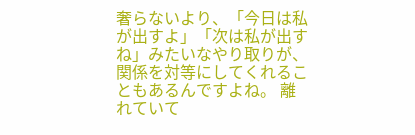奢らないより、「今日は私が出すよ」「次は私が出すね」みたいなやり取りが、関係を対等にしてくれることもあるんですよね。 離れていて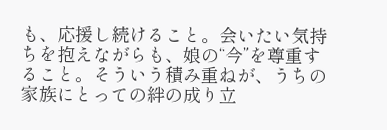も、応援し続けること。会いたい気持ちを抱えながらも、娘の“今”を尊重すること。そういう積み重ねが、うちの家族にとっての絆の成り立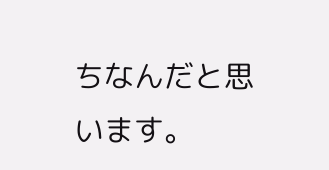ちなんだと思います。